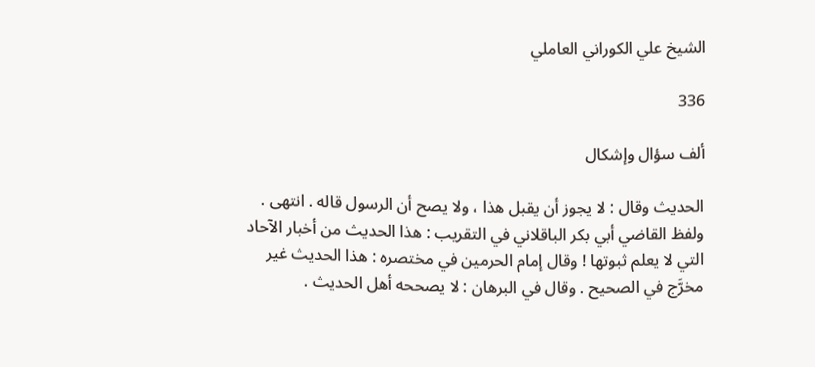الشيخ علي الكوراني العاملي

336

ألف سؤال وإشكال

الحديث وقال : لا يجوز أن يقبل هذا ، ولا يصح أن الرسول قاله . انتهى . ولفظ القاضي أبي بكر الباقلاني في التقريب : هذا الحديث من أخبار الآحاد التي لا يعلم ثبوتها ! وقال إمام الحرمين في مختصره : هذا الحديث غير مخرَّج في الصحيح . وقال في البرهان : لا يصححه أهل الحديث .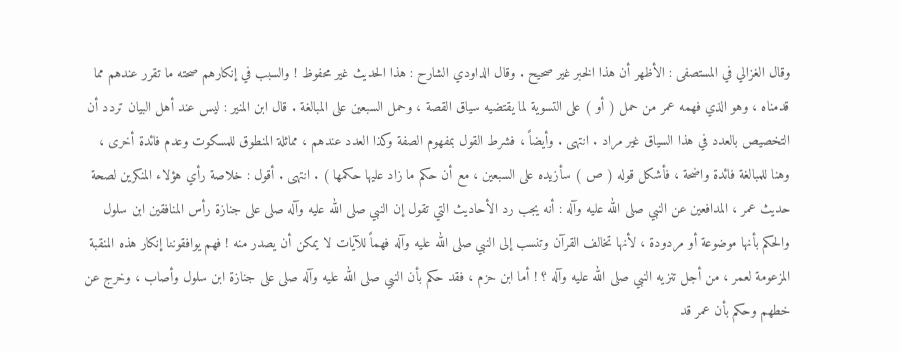وقال الغزالي في المستصفى : الأظهر أن هذا الخبر غير صحيح . وقال الداودي الشارح : هذا الحديث غير محفوظ ! والسبب في إنكارهم صحته ما تقرر عندهم مما قدمناه ، وهو الذي فهمه عمر من حمل ( أو ) على التسوية لما يقتضيه سياق القصة ، وحمل السبعين على المبالغة . قال ابن المنير : ليس عند أهل البيان تردد أن التخصيص بالعدد في هذا السياق غير مراد . انتهى . وأيضاً ، فشرط القول بمفهوم الصفة وكذا العدد عندهم ، مماثلة المنطوق للمسكوت وعدم فائدة أخرى ، وهنا للمبالغة فائدة واضحة ، فأشكل قوله ( ص ) سأزيده على السبعين ، مع أن حكم ما زاد عليها حكمها ) . انتهى . أقول : خلاصة رأي هؤلاء المنكرين لصحة حديث عمر ، المدافعين عن النبي صلى الله عليه وآله : أنه يجب رد الأحاديث التي تقول إن النبي صلى الله عليه وآله صلى على جنازة رأس المنافقين ابن سلول والحكم بأنها موضوعة أو مردودة ، لأنها تخالف القرآن وتنسب إلى النبي صلى الله عليه وآله فهماً للآيات لا يمكن أن يصدر منه ! فهم يوافقوننا إنكار هذه المنقبة المزعومة لعمر ، من أجل تنزيه النبي صلى الله عليه وآله ؟ ! أما ابن حزم ، فقد حكم بأن النبي صلى الله عليه وآله صلى على جنازة ابن سلول وأصاب ، وخرج عن خطهم وحكم بأن عمر قد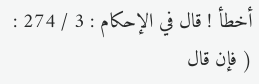أخطأ ! قال في الإحكام : 3 / 274 : ( فإن قال